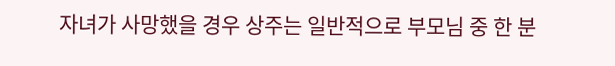자녀가 사망했을 경우 상주는 일반적으로 부모님 중 한 분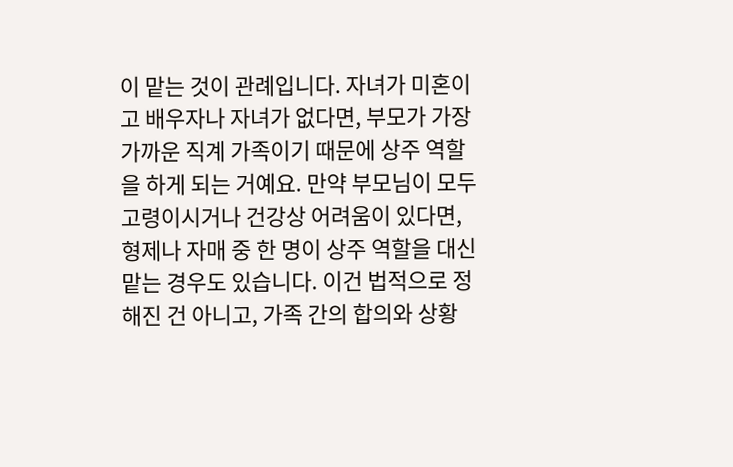이 맡는 것이 관례입니다. 자녀가 미혼이고 배우자나 자녀가 없다면, 부모가 가장 가까운 직계 가족이기 때문에 상주 역할을 하게 되는 거예요. 만약 부모님이 모두 고령이시거나 건강상 어려움이 있다면, 형제나 자매 중 한 명이 상주 역할을 대신 맡는 경우도 있습니다. 이건 법적으로 정해진 건 아니고, 가족 간의 합의와 상황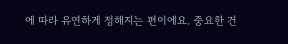에 따라 유연하게 정해지는 편이에요. 중요한 건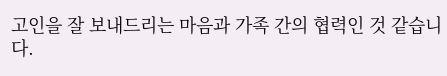고인을 잘 보내드리는 마음과 가족 간의 협력인 것 같습니다.